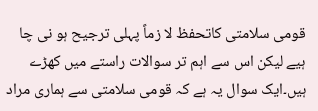قومی سلامتی کاتحفظ لا زماً پہلی ترجیح ہو نی چا ہیے لیکن اس سے اہم تر سوالات راستے میں کھڑے ہیں۔ایک سوال یہ ہے کہ قومی سلامتی سے ہماری مراد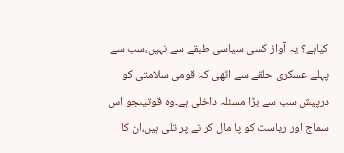کیاہے؟ یہ آواز کسی سیاسی طبقے سے نہیں،سب سے پہلے عسکری حلقے سے اٹھی کہ قومی سلامتی کو درپیش سب سے بڑا مسئلہ داخلی ہے۔وہ قوتیںجو اس سماج اور ریاست کو پا مال کر نے پر تلی ہیں،ان کا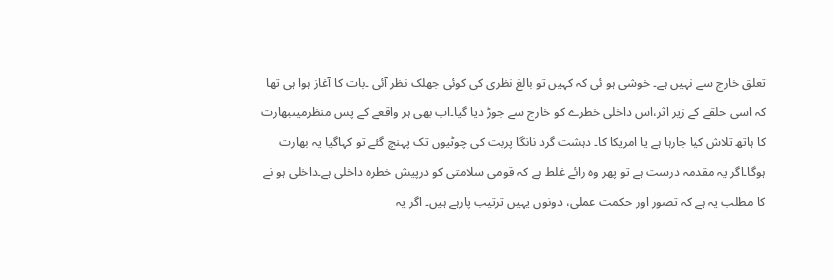تعلق خارج سے نہیں ہے۔ خوشی ہو ئی کہ کہیں تو بالغ نظری کی کوئی جھلک نظر آئی ۔بات کا آغاز ہوا ہی تھا کہ اسی حلقے کے زیر اثر،اس داخلی خطرے کو خارج سے جوڑ دیا گیا۔اب بھی ہر واقعے کے پس منظرمیںبھارت کا ہاتھ تلاش کیا جارہا ہے یا امریکا کا۔ دہشت گرد نانگا پربت کی چوٹیوں تک پہنچ گئے تو کہاگیا یہ بھارت ہوگا۔اگر یہ مقدمہ درست ہے تو پھر وہ رائے غلط ہے کہ قومی سلامتی کو درپیش خطرہ داخلی ہے۔داخلی ہو نے کا مطلب یہ ہے کہ تصور اور حکمت عملی، دونوں یہیں ترتیب پارہے ہیں۔ اگر یہ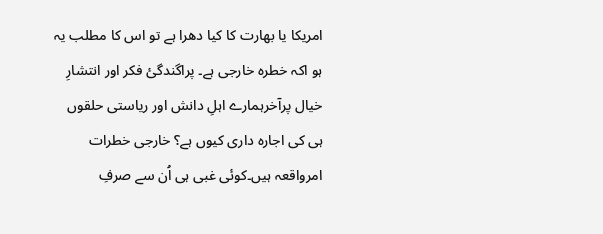امریکا یا بھارت کا کیا دھرا ہے تو اس کا مطلب یہ ہو اکہ خطرہ خارجی ہے۔ پراگندگیٔ فکر اور انتشارِ خیال پرآخرہمارے اہلِ دانش اور ریاستی حلقوں ہی کی اجارہ داری کیوں ہے؟ خارجی خطرات امرواقعہ ہیں۔کوئی غبی ہی اُن سے صرفِ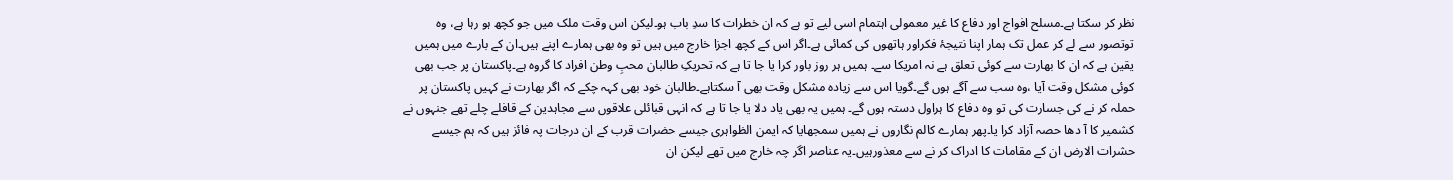نظر کر سکتا ہے۔مسلح افواج اور دفاع کا غیر معمولی اہتمام اسی لیے تو ہے کہ ان خطرات کا سدِ باب ہو۔لیکن اس وقت ملک میں جو کچھ ہو رہا ہے، وہ توتصور سے لے کر عمل تک ہمار اپنا نتیجۂ فکراور ہاتھوں کی کمائی ہے۔اگر اس کے کچھ اجزا خارج میں ہیں تو وہ بھی ہمارے اپنے ہیں۔ان کے بارے میں ہمیں یقین ہے کہ ان کا بھارت سے کوئی تعلق ہے نہ امریکا سے۔ ہمیں ہر روز باور کرا یا جا تا ہے کہ تحریکِ طالبان محبِ وطن افراد کا گروہ ہے۔پاکستان پر جب بھی کوئی مشکل وقت آیا ،وہ سب سے آگے ہوں گے۔گویا اس سے زیادہ مشکل وقت بھی آ سکتاہے۔طالبان خود بھی کہہ چکے کہ اگر بھارت نے کہیں پاکستان پر حملہ کر نے کی جسارت کی تو وہ دفاع کا ہراول دستہ ہوں گے۔ ہمیں یہ بھی یاد دلا یا جا تا ہے کہ انہی قبائلی علاقوں سے مجاہدین کے قافلے چلے تھے جنہوں نے کشمیر کا آ دھا حصہ آزاد کرا یا۔پھر ہمارے کالم نگاروں نے ہمیں سمجھایا کہ ایمن الظواہری جیسے حضرات قرب کے ان درجات پہ فائز ہیں کہ ہم جیسے حشرات الارض ان کے مقامات کا ادراک کر نے سے معذورہیں۔یہ عناصر اگر چہ خارج میں تھے لیکن ان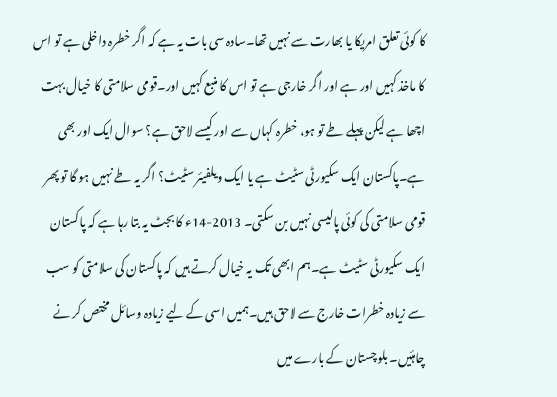کا کوئی تعلق امریکا یا بھارت سے نہیں تھا۔سادہ سی بات یہ ہے کہ اگر خطرہ داخلی ہے تو اس کا ماخذ کہیں اور ہے اور اگر خارجی ہے تو اس کا منبع کہیں اور۔قومی سلامتی کا خیال بہت اچھا ہے لیکن پہلے طے تو ہو، خطرہ کہاں سے اور کیسے لاحق ہے؟ سوال ایک اور بھی ہے۔پاکستان ایک سکیورٹی سٹیٹ ہے یا ایک ویلفیئر سٹیٹ؟ اگر یہ طے نہیں ہو گا تو پھر قومی سلامتی کی کوئی پالیسی نہیں بن سکتی۔ 2013-14ء کا بجٹ یہ بتا رہا ہے کہ پاکستان ایک سکیورٹی سٹیٹ ہے۔ہم ابھی تک یہ خیال کرتے ہیں کہ پاکستان کی سلامتی کو سب سے زیادہ خطرات خارج سے لاحق ہیں۔ہمیں اسی کے لیے زیادہ وسائل مختص کر نے چاہئیں۔ بلوچستان کے بارے میں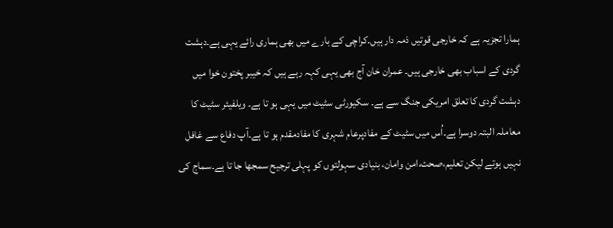ہمارا تجزیہ ہے کہ خارجی قوتیں ذمہ دار ہیں۔کراچی کے بارے میں بھی ہماری رائے یہی ہے۔دہشت گردی کے اسباب بھی خارجی ہیں۔ عمران خان آج بھی یہی کہہ رہے ہیں کہ خیبر پختون خوا میں دہشت گردی کا تعلق امریکی جنگ سے ہے۔ سکیورٹی سٹیٹ میں یہی ہو تا ہے۔ ویلفیئر سٹیٹ کا معاملہ البتہ دوسرا ہے۔اُس میں سٹیٹ کے مفادپرعام شہری کا مفادمقدم ہو تا ہے۔آپ دفاع سے غافل نہیں ہوتے لیکن تعلیم،صحت،امن وامان، بنیادی سہولتوں کو پہلی ترجیح سمجھا جا تا ہے۔سماج کی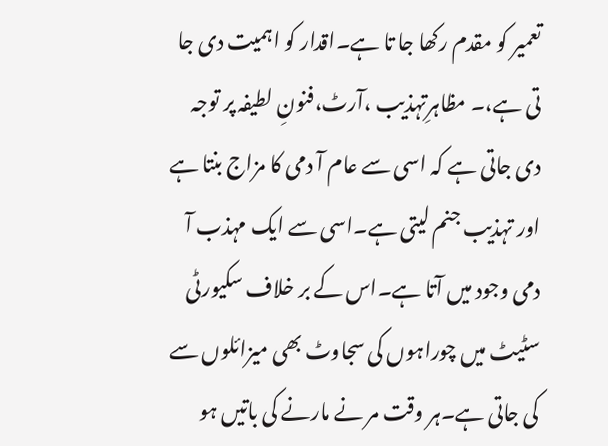تعمیر کو مقدم رکھا جا تا ہے۔اقدار کو اہمیت دی جا تی ہے،۔ مظاہرِتہذیب ،آرٹ،فنونِ لطیفہ پر توجہ دی جاتی ہے کہ اسی سے عام آ دمی کا مزاج بنتا ہے اور تہذیب جنم لیتی ہے۔اسی سے ایک مہذب آ دمی وجود میں آتا ہے۔اس کے بر خلاف سکیورٹی سٹیٹ میں چوراہوں کی سجاوٹ بھی میزائلوں سے کی جاتی ہے۔ہر وقت مر نے مارنے کی باتیں ہو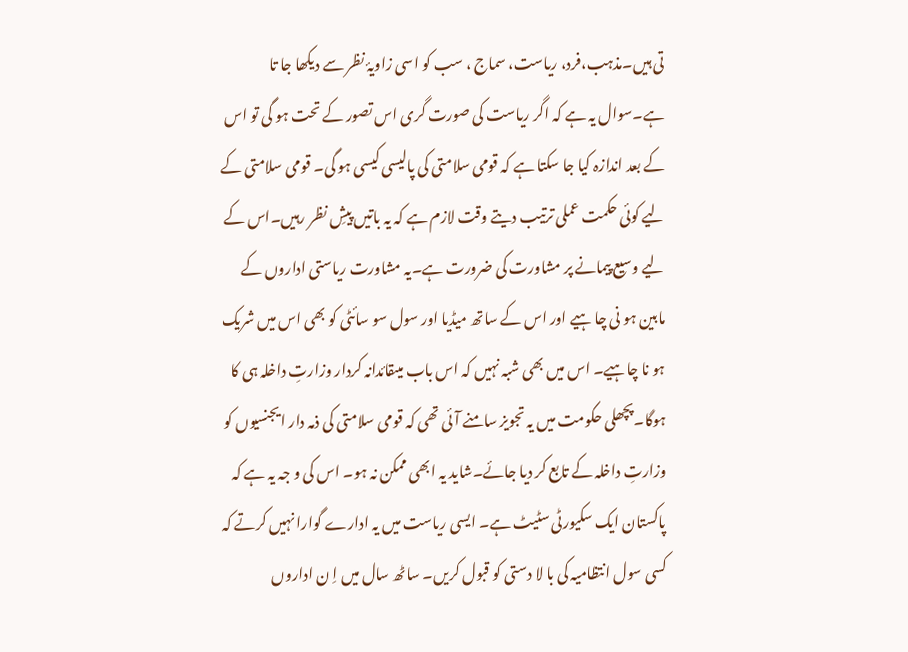تی ہیں۔مذہب،فرد، ریاست، سماج ، سب کو اسی زاویۂ نظر سے دیکھا جا تا ہے۔سوال یہ ہے کہ اگر ریاست کی صورت گری اس تصور کے تحت ہو گی تو اس کے بعد اندازہ کیا جا سکتا ہے کہ قومی سلامتی کی پالیسی کیسی ہو گی۔ قومی سلامتی کے لیے کوئی حکمت عملی ترتیب دیتے وقت لازم ہے کہ یہ باتیں پیشِ نظر رہیں۔اس کے لیے وسیع پیمانے پر مشاورت کی ضرورت ہے۔یہ مشاورت ریاستی اداروں کے مابین ہو نی چا ہیے اور اس کے ساتھ میڈیا اور سول سو سائٹی کو بھی اس میں شریک ہو نا چاہیے۔ اس میں بھی شبہ نہیں کہ اس باب میںقائدانہ کردار وزارتِ داخلہ ہی کا ہوگا۔پچھلی حکومت میں یہ تجویز سامنے آئی تھی کہ قومی سلامتی کی ذمہ دار ایجنسیوں کو وزارتِ داخلہ کے تابع کر دیا جائے۔شاید یہ ابھی ممکن نہ ہو۔ اس کی و جہ یہ ہے کہ پاکستان ایک سکیورٹی سٹیٹ ہے۔ ایسی ریاست میں یہ ادارے گوارا نہیں کرتے کہ کسی سول انتظامیہ کی با لا دستی کو قبول کریں۔ ساٹھ سال میں اِ ن اداروں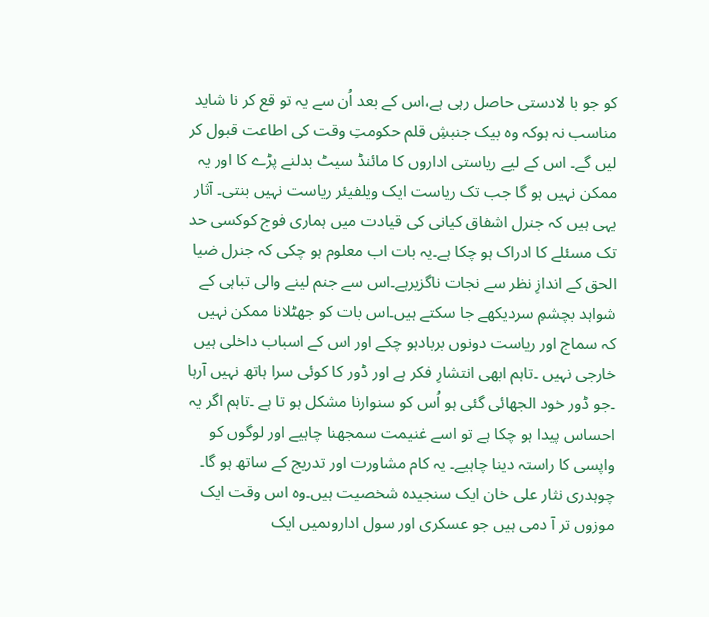کو جو با لادستی حاصل رہی ہے،اس کے بعد اُن سے یہ تو قع کر نا شاید مناسب نہ ہوکہ وہ بیک جنبشِ قلم حکومتِ وقت کی اطاعت قبول کر لیں گے۔ اس کے لیے ریاستی اداروں کا مائنڈ سیٹ بدلنے پڑے کا اور یہ ممکن نہیں ہو گا جب تک ریاست ایک ویلفیئر ریاست نہیں بنتی۔ آثار یہی ہیں کہ جنرل اشفاق کیانی کی قیادت میں ہماری فوج کوکسی حد تک مسئلے کا ادراک ہو چکا ہے۔یہ بات اب معلوم ہو چکی کہ جنرل ضیا الحق کے اندازِ نظر سے نجات ناگزیرہے۔اس سے جنم لینے والی تباہی کے شواہد بچشمِ سردیکھے جا سکتے ہیں۔اس بات کو جھٹلانا ممکن نہیں کہ سماج اور ریاست دونوں بربادہو چکے اور اس کے اسباب داخلی ہیں خارجی نہیں ۔تاہم ابھی انتشارِ فکر ہے اور ڈور کا کوئی سرا ہاتھ نہیں آرہا ۔جو ڈور خود الجھائی گئی ہو اُس کو سنوارنا مشکل ہو تا ہے ۔تاہم اگر یہ احساس پیدا ہو چکا ہے تو اسے غنیمت سمجھنا چاہیے اور لوگوں کو واپسی کا راستہ دینا چاہیے۔ یہ کام مشاورت اور تدریج کے ساتھ ہو گا۔ چوہدری نثار علی خان ایک سنجیدہ شخصیت ہیں۔وہ اس وقت ایک موزوں تر آ دمی ہیں جو عسکری اور سول اداروںمیں ایک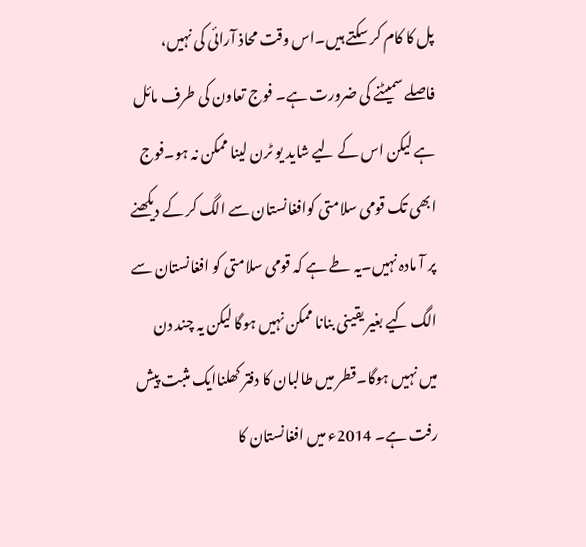پل کا کام کر سکتے ہیں۔اس وقت محاذ آرائی کی نہیں، فاصلے سمیٹنے کی ضرورت ہے۔ فوج تعاون کی طرف مائل ہے لیکن اس کے لیے شاید یو ٹرن لینا ممکن نہ ہو۔فوج ابھی تک قومی سلامتی کوافغانستان سے الگ کر کے دیکھنے پر آ مادہ نہیں۔یہ طے ہے کہ قومی سلامتی کو افغانستان سے الگ کیے بغیر یقینی بنانا ممکن نہیں ہوگا لیکن یہ چند دن میں نہیں ہوگا۔قطر میں طالبان کا دفتر کھلناایک مثبت پیش رفت ہے۔ 2014ء میں افغانستان کا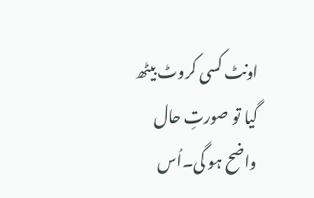اونٹ کسی کروٹ بیٹھ گیا تو صورتِ حال واضح ہو گی۔اُس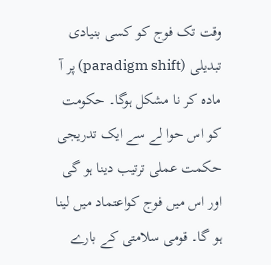وقت تک فوج کو کسی بنیادی تبدیلی (paradigm shift) پر آ مادہ کر نا مشکل ہوگا۔ حکومت کو اس حوا لے سے ایک تدریجی حکمت عملی ترتیب دینا ہو گی اور اس میں فوج کواعتماد میں لینا ہو گا۔ قومی سلامتی کے بارے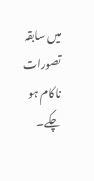میں سابقہ تصورات ناکام ہو چکے۔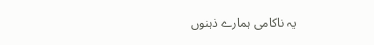یہ ناکامی ہمارے ذہنوں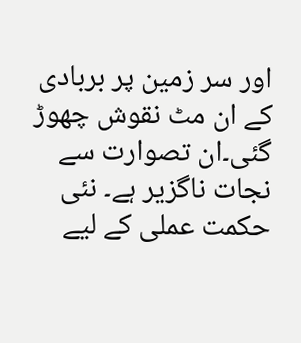اور سر زمین پر بربادی کے ان مٹ نقوش چھوڑ گئی۔ان تصوارت سے نجات ناگزیر ہے۔ نئی حکمت عملی کے لیے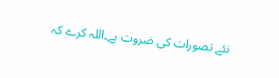نئے تصورات کی ضروت ہے۔اللہ کرے کہ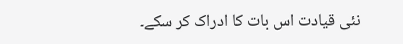نئی قیادت اس بات کا ادراک کر سکے۔